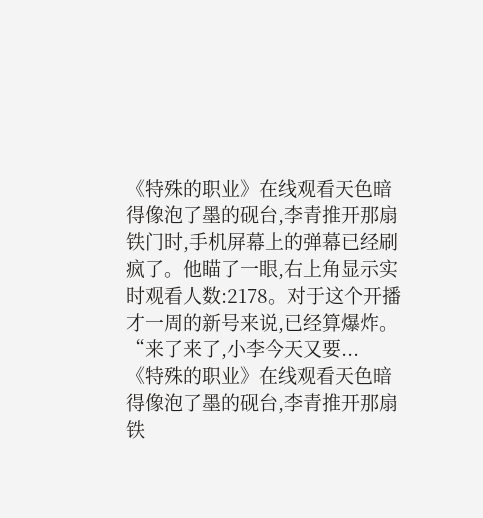《特殊的职业》在线观看天色暗得像泡了墨的砚台,李青推开那扇铁门时,手机屏幕上的弹幕已经刷疯了。他瞄了一眼,右上角显示实时观看人数:2178。对于这个开播才一周的新号来说,已经算爆炸。 “来了来了,小李今天又要...
《特殊的职业》在线观看天色暗得像泡了墨的砚台,李青推开那扇铁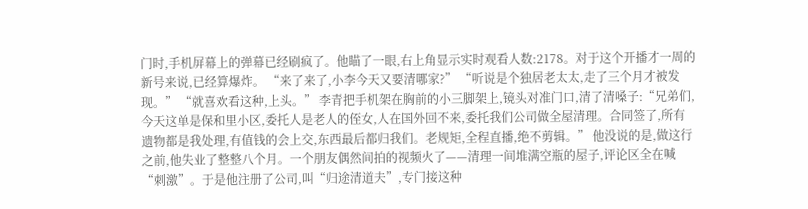门时,手机屏幕上的弹幕已经刷疯了。他瞄了一眼,右上角显示实时观看人数:2178。对于这个开播才一周的新号来说,已经算爆炸。 “来了来了,小李今天又要清哪家?” “听说是个独居老太太,走了三个月才被发现。” “就喜欢看这种,上头。” 李青把手机架在胸前的小三脚架上,镜头对准门口,清了清嗓子:“兄弟们,今天这单是保和里小区,委托人是老人的侄女,人在国外回不来,委托我们公司做全屋清理。合同签了,所有遗物都是我处理,有值钱的会上交,东西最后都归我们。老规矩,全程直播,绝不剪辑。” 他没说的是,做这行之前,他失业了整整八个月。一个朋友偶然间拍的视频火了——清理一间堆满空瓶的屋子,评论区全在喊“刺激”。于是他注册了公司,叫“归途清道夫”,专门接这种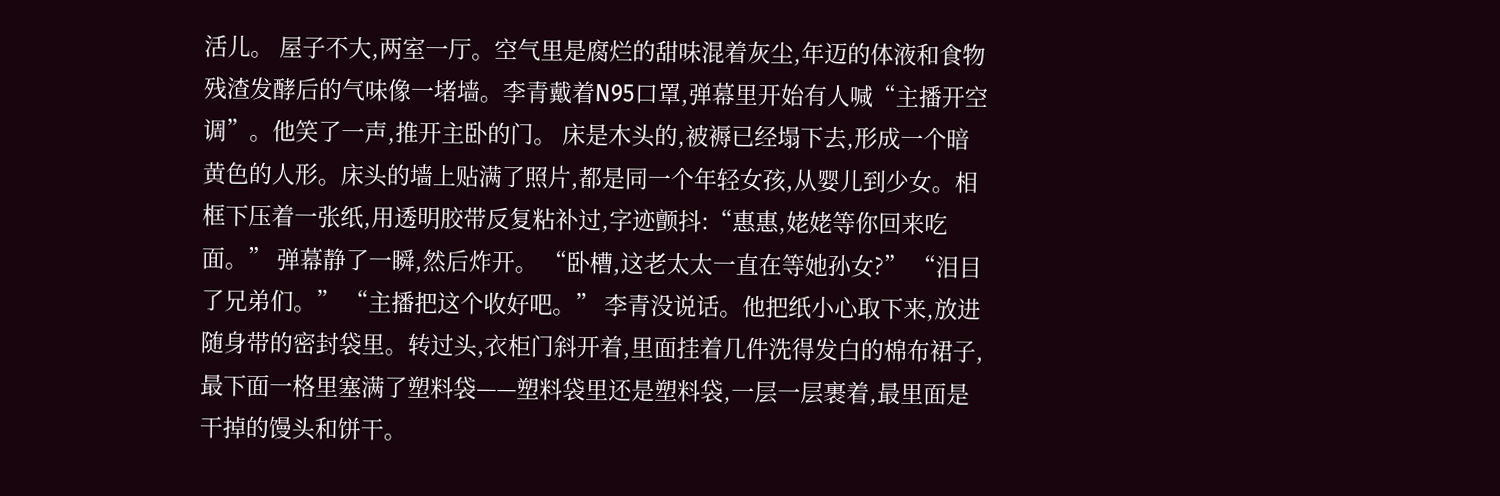活儿。 屋子不大,两室一厅。空气里是腐烂的甜味混着灰尘,年迈的体液和食物残渣发酵后的气味像一堵墙。李青戴着N95口罩,弹幕里开始有人喊“主播开空调”。他笑了一声,推开主卧的门。 床是木头的,被褥已经塌下去,形成一个暗黄色的人形。床头的墙上贴满了照片,都是同一个年轻女孩,从婴儿到少女。相框下压着一张纸,用透明胶带反复粘补过,字迹颤抖:“惠惠,姥姥等你回来吃面。” 弹幕静了一瞬,然后炸开。 “卧槽,这老太太一直在等她孙女?” “泪目了兄弟们。” “主播把这个收好吧。” 李青没说话。他把纸小心取下来,放进随身带的密封袋里。转过头,衣柜门斜开着,里面挂着几件洗得发白的棉布裙子,最下面一格里塞满了塑料袋——塑料袋里还是塑料袋,一层一层裹着,最里面是干掉的馒头和饼干。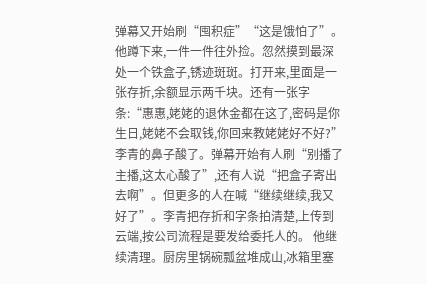弹幕又开始刷“囤积症”“这是饿怕了”。 他蹲下来,一件一件往外捡。忽然摸到最深处一个铁盒子,锈迹斑斑。打开来,里面是一张存折,余额显示两千块。还有一张字条:“惠惠,姥姥的退休金都在这了,密码是你生日,姥姥不会取钱,你回来教姥姥好不好?” 李青的鼻子酸了。弹幕开始有人刷“别播了主播,这太心酸了”,还有人说“把盒子寄出去啊”。但更多的人在喊“继续继续,我又好了”。李青把存折和字条拍清楚,上传到云端,按公司流程是要发给委托人的。 他继续清理。厨房里锅碗瓢盆堆成山,冰箱里塞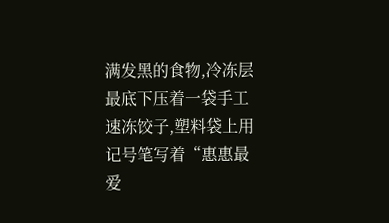满发黑的食物,冷冻层最底下压着一袋手工速冻饺子,塑料袋上用记号笔写着“惠惠最爱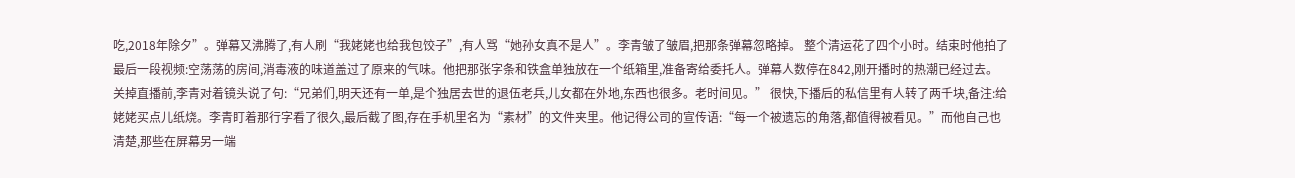吃,2018年除夕”。弹幕又沸腾了,有人刷“我姥姥也给我包饺子”,有人骂“她孙女真不是人”。李青皱了皱眉,把那条弹幕忽略掉。 整个清运花了四个小时。结束时他拍了最后一段视频:空荡荡的房间,消毒液的味道盖过了原来的气味。他把那张字条和铁盒单独放在一个纸箱里,准备寄给委托人。弹幕人数停在842,刚开播时的热潮已经过去。 关掉直播前,李青对着镜头说了句:“兄弟们,明天还有一单,是个独居去世的退伍老兵,儿女都在外地,东西也很多。老时间见。” 很快,下播后的私信里有人转了两千块,备注:给姥姥买点儿纸烧。李青盯着那行字看了很久,最后截了图,存在手机里名为“素材”的文件夹里。他记得公司的宣传语:“每一个被遗忘的角落,都值得被看见。”而他自己也清楚,那些在屏幕另一端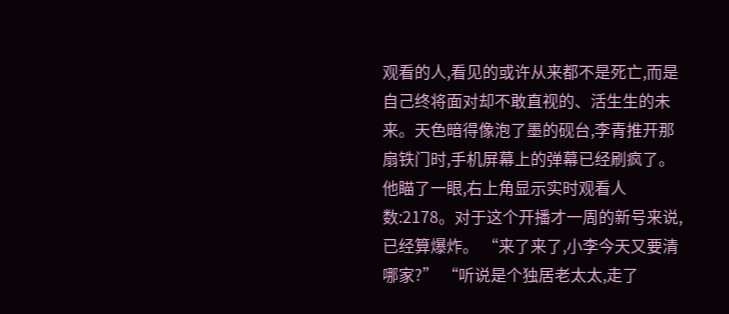观看的人,看见的或许从来都不是死亡,而是自己终将面对却不敢直视的、活生生的未来。天色暗得像泡了墨的砚台,李青推开那扇铁门时,手机屏幕上的弹幕已经刷疯了。他瞄了一眼,右上角显示实时观看人数:2178。对于这个开播才一周的新号来说,已经算爆炸。 “来了来了,小李今天又要清哪家?” “听说是个独居老太太,走了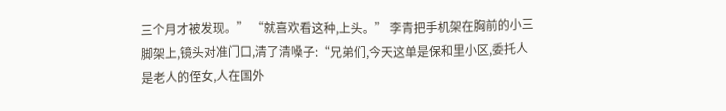三个月才被发现。” “就喜欢看这种,上头。” 李青把手机架在胸前的小三脚架上,镜头对准门口,清了清嗓子:“兄弟们,今天这单是保和里小区,委托人是老人的侄女,人在国外